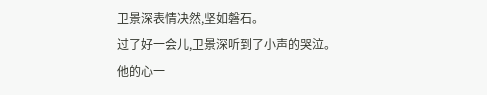卫景深表情决然,坚如磐石。
过了好一会儿,卫景深听到了小声的哭泣。
他的心一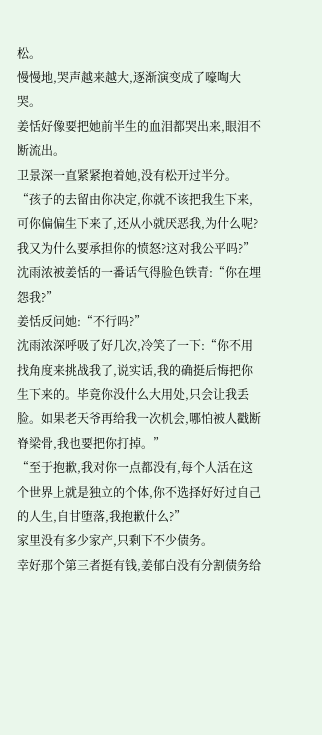松。
慢慢地,哭声越来越大,逐渐演变成了嚎啕大哭。
姜恬好像要把她前半生的血泪都哭出来,眼泪不断流出。
卫景深一直紧紧抱着她,没有松开过半分。
“孩子的去留由你决定,你就不该把我生下来,可你偏偏生下来了,还从小就厌恶我,为什么呢?我又为什么要承担你的愤怒?这对我公平吗?”
沈雨浓被姜恬的一番话气得脸色铁青:“你在埋怨我?”
姜恬反问她:“不行吗?”
沈雨浓深呼吸了好几次,冷笑了一下:“你不用找角度来挑战我了,说实话,我的确挺后悔把你生下来的。毕竟你没什么大用处,只会让我丢脸。如果老天爷再给我一次机会,哪怕被人戳断脊梁骨,我也要把你打掉。”
“至于抱歉,我对你一点都没有,每个人活在这个世界上就是独立的个体,你不选择好好过自己的人生,自甘堕落,我抱歉什么?”
家里没有多少家产,只剩下不少债务。
幸好那个第三者挺有钱,姜郁白没有分割债务给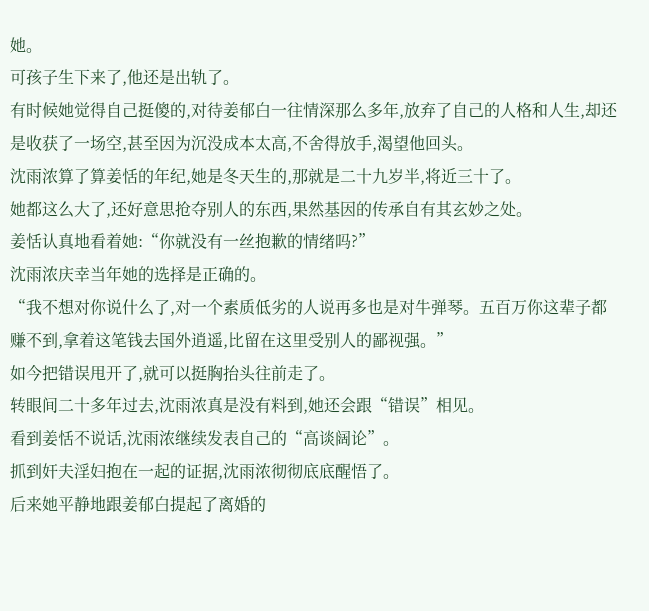她。
可孩子生下来了,他还是出轨了。
有时候她觉得自己挺傻的,对待姜郁白一往情深那么多年,放弃了自己的人格和人生,却还是收获了一场空,甚至因为沉没成本太高,不舍得放手,渴望他回头。
沈雨浓算了算姜恬的年纪,她是冬天生的,那就是二十九岁半,将近三十了。
她都这么大了,还好意思抢夺别人的东西,果然基因的传承自有其玄妙之处。
姜恬认真地看着她:“你就没有一丝抱歉的情绪吗?”
沈雨浓庆幸当年她的选择是正确的。
“我不想对你说什么了,对一个素质低劣的人说再多也是对牛弹琴。五百万你这辈子都赚不到,拿着这笔钱去国外逍遥,比留在这里受别人的鄙视强。”
如今把错误甩开了,就可以挺胸抬头往前走了。
转眼间二十多年过去,沈雨浓真是没有料到,她还会跟“错误”相见。
看到姜恬不说话,沈雨浓继续发表自己的“高谈阔论”。
抓到奸夫淫妇抱在一起的证据,沈雨浓彻彻底底醒悟了。
后来她平静地跟姜郁白提起了离婚的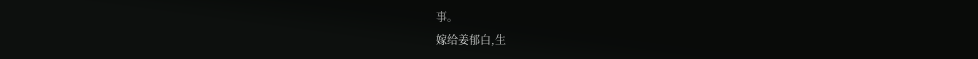事。
嫁给姜郁白,生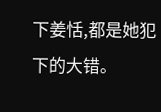下姜恬,都是她犯下的大错。